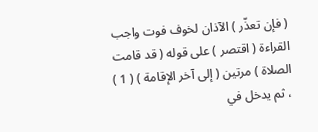( فإن تعذّر ) الآذان لخوف فوت واجب القراءة ( اقتصر ) على قوله ( قد قامت الصلاة ) مرتين ( إلى آخر الإقامة ) ( 1 ) ، ثم يدخل في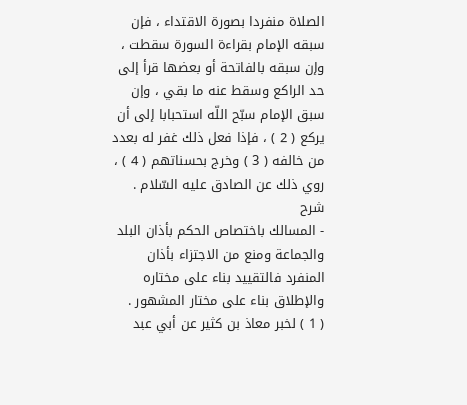الصلاة منفردا بصورة الاقتداء ، فإن سبقه الإمام بقراءة السورة سقطت ، وإن سبقه بالفاتحة أو بعضها قرأ إلى حد الراكع وسقط عنه ما بقي ، وإن سبق الإمام سبّح اللّه استحبابا إلى أن يركع ( 2 ) ، فإذا فعل ذلك غفر له بعدد من خالفه ( 3 ) وخرج بحسناتهم ( 4 ) ، روي ذلك عن الصادق عليه السّلام .
شرح
- المسالك باختصاص الحكم بأذان البلد والجماعة ومنع من الاجتزاء بأذان المنفرد فالتقييد بناء على مختاره والإطلاق بناء على مختار المشهور .
( 1 ) لخبر معاذ بن كثير عن أبي عبد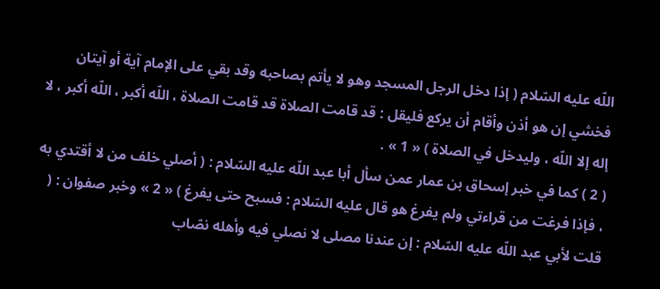اللّه عليه السّلام ( إذا دخل الرجل المسجد وهو لا يأتم بصاحبه وقد بقي على الإمام آية أو آيتان فخشي إن هو أذن وأقام أن يركع فليقل : قد قامت الصلاة قد قامت الصلاة ، اللّه أكبر ، اللّه أكبر ، لا إله إلا اللّه ، وليدخل في الصلاة ) « 1 » .
( 2 ) كما في خبر إسحاق بن عمار عمن سأل أبا عبد اللّه عليه السّلام : ( أصلي خلف من لا أقتدي به ، فإذا فرغت من قراءتي ولم يفرغ هو قال عليه السّلام : فسبح حتى يفرغ ) « 2 » وخبر صفوان : ( قلت لأبي عبد اللّه عليه السّلام : إن عندنا مصلى لا نصلي فيه وأهله نصّاب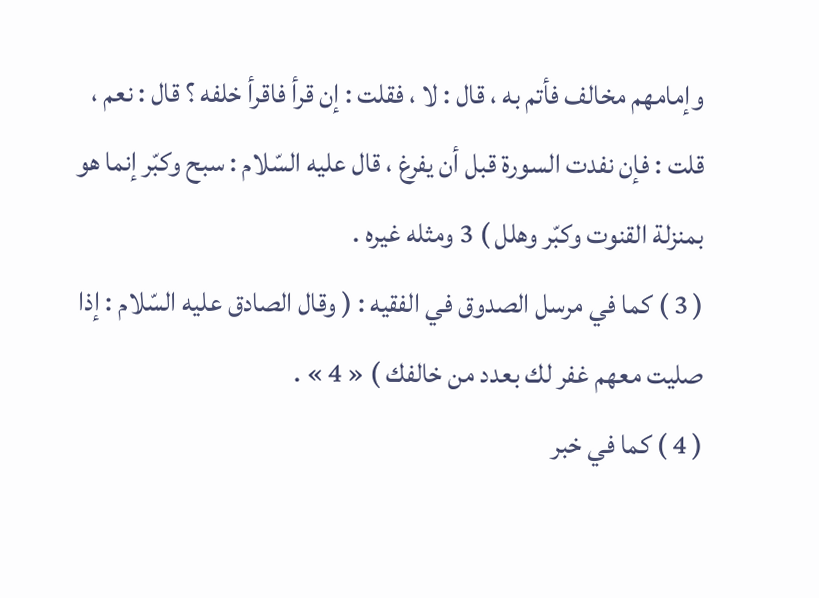وإمامهم مخالف فأتم به ، قال : لا ، فقلت : إن قرأ فاقرأ خلفه ؟ قال : نعم ، قلت : فإن نفدت السورة قبل أن يفرغ ، قال عليه السّلام : سبح وكبّر إنما هو بمنزلة القنوت وكبّر وهلل ) 3 ومثله غيره .
( 3 ) كما في مرسل الصدوق في الفقيه : ( وقال الصادق عليه السّلام : إذا صليت معهم غفر لك بعدد من خالفك ) « 4 » .
( 4 ) كما في خبر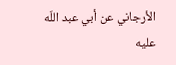الأرجاني عن أبي عبد اللّه عليه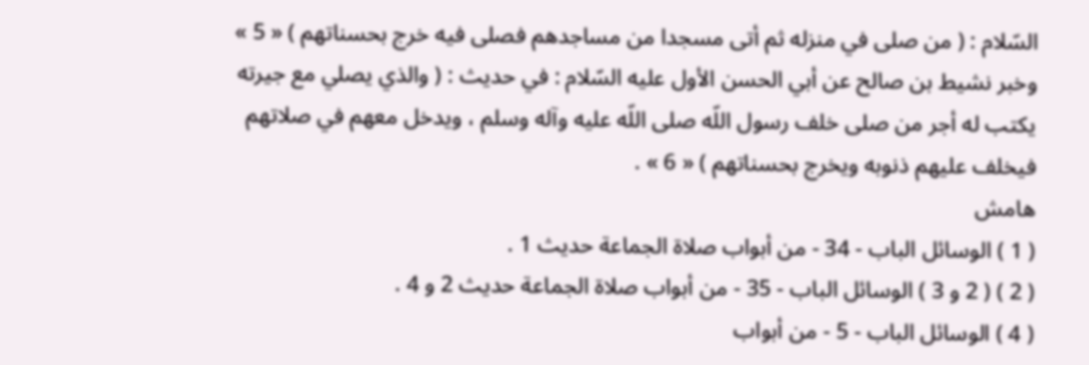السّلام : ( من صلى في منزله ثم أتى مسجدا من مساجدهم فصلى فيه خرج بحسناتهم ) « 5 » وخبر نشيط بن صالح عن أبي الحسن الأول عليه السّلام : في حديث : ( والذي يصلي مع جيرته يكتب له أجر من صلى خلف رسول اللّه صلى اللّه عليه وآله وسلم ، ويدخل معهم في صلاتهم فيخلف عليهم ذنوبه ويخرج بحسناتهم ) « 6 » .
هامش
( 1 ) الوسائل الباب - 34 - من أبواب صلاة الجماعة حديث 1 .
( 2 ) ( 2 و 3 ) الوسائل الباب - 35 - من أبواب صلاة الجماعة حديث 2 و 4 .
( 4 ) الوسائل الباب - 5 - من أبواب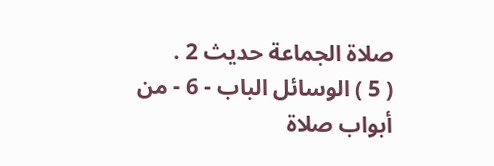صلاة الجماعة حديث 2 .
( 5 ) الوسائل الباب - 6 - من أبواب صلاة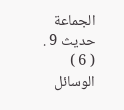الجماعة حديث 9 .
( 6 ) الوسائل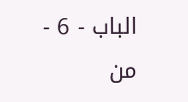الباب - 6 - من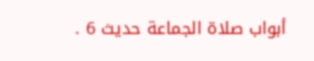أبواب صلاة الجماعة حديث 6 .